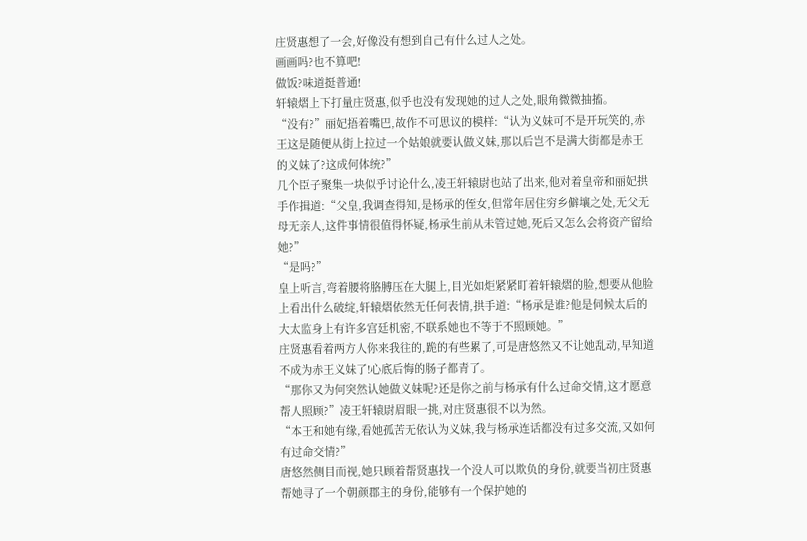庄贤惠想了一会,好像没有想到自己有什么过人之处。
画画吗?也不算吧!
做饭?味道挺普通!
轩辕熠上下打量庄贤惠,似乎也没有发现她的过人之处,眼角微微抽搐。
“没有?”丽妃捂着嘴巴,故作不可思议的模样:“认为义妹可不是开玩笑的,赤王这是随便从街上拉过一个姑娘就要认做义妹,那以后岂不是满大街都是赤王的义妹了?这成何体统?”
几个臣子聚集一块似乎讨论什么,凌王轩辕尉也站了出来,他对着皇帝和丽妃拱手作揖道:“父皇,我调查得知,是杨承的侄女,但常年居住穷乡僻壤之处,无父无母无亲人,这件事情很值得怀疑,杨承生前从未管过她,死后又怎么会将资产留给她?”
“是吗?”
皇上听言,弯着腰将胳膊压在大腿上,目光如炬紧紧盯着轩辕熠的脸,想要从他脸上看出什么破绽,轩辕熠依然无任何表情,拱手道:“杨承是谁?他是伺候太后的大太监身上有许多宫廷机密,不联系她也不等于不照顾她。”
庄贤惠看着两方人你来我往的,跪的有些累了,可是唐悠然又不让她乱动,早知道不成为赤王义妹了!心底后悔的肠子都青了。
“那你又为何突然认她做义妹呢?还是你之前与杨承有什么过命交情,这才愿意帮人照顾?”凌王轩辕尉眉眼一挑,对庄贤惠很不以为然。
“本王和她有缘,看她孤苦无依认为义妹,我与杨承连话都没有过多交流,又如何有过命交情?”
唐悠然侧目而视,她只顾着帮贤惠找一个没人可以欺负的身份,就要当初庄贤惠帮她寻了一个朝颜郡主的身份,能够有一个保护她的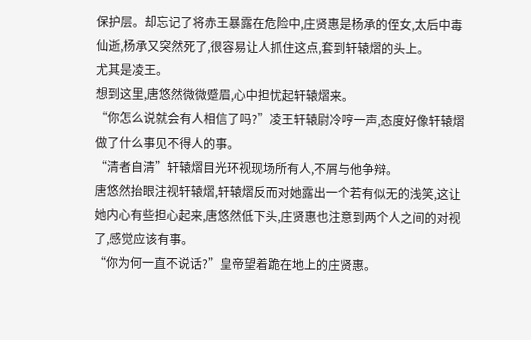保护层。却忘记了将赤王暴露在危险中,庄贤惠是杨承的侄女,太后中毒仙逝,杨承又突然死了,很容易让人抓住这点,套到轩辕熠的头上。
尤其是凌王。
想到这里,唐悠然微微蹙眉,心中担忧起轩辕熠来。
“你怎么说就会有人相信了吗?”凌王轩辕尉冷哼一声,态度好像轩辕熠做了什么事见不得人的事。
“清者自清”轩辕熠目光环视现场所有人,不屑与他争辩。
唐悠然抬眼注视轩辕熠,轩辕熠反而对她露出一个若有似无的浅笑,这让她内心有些担心起来,唐悠然低下头,庄贤惠也注意到两个人之间的对视了,感觉应该有事。
“你为何一直不说话?”皇帝望着跪在地上的庄贤惠。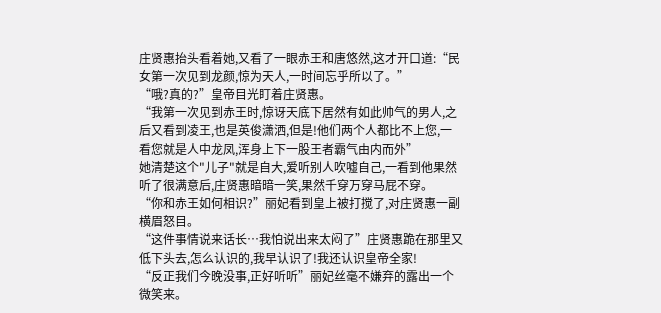庄贤惠抬头看着她,又看了一眼赤王和唐悠然,这才开口道:“民女第一次见到龙颜,惊为天人,一时间忘乎所以了。”
“哦?真的?”皇帝目光盯着庄贤惠。
“我第一次见到赤王时,惊讶天底下居然有如此帅气的男人,之后又看到凌王,也是英俊潇洒,但是!他们两个人都比不上您,一看您就是人中龙凤,浑身上下一股王者霸气由内而外”
她清楚这个"儿子"就是自大,爱听别人吹嘘自己,一看到他果然听了很满意后,庄贤惠暗暗一笑,果然千穿万穿马屁不穿。
“你和赤王如何相识?”丽妃看到皇上被打搅了,对庄贤惠一副横眉怒目。
“这件事情说来话长…我怕说出来太闷了”庄贤惠跪在那里又低下头去,怎么认识的,我早认识了!我还认识皇帝全家!
“反正我们今晚没事,正好听听”丽妃丝毫不嫌弃的露出一个微笑来。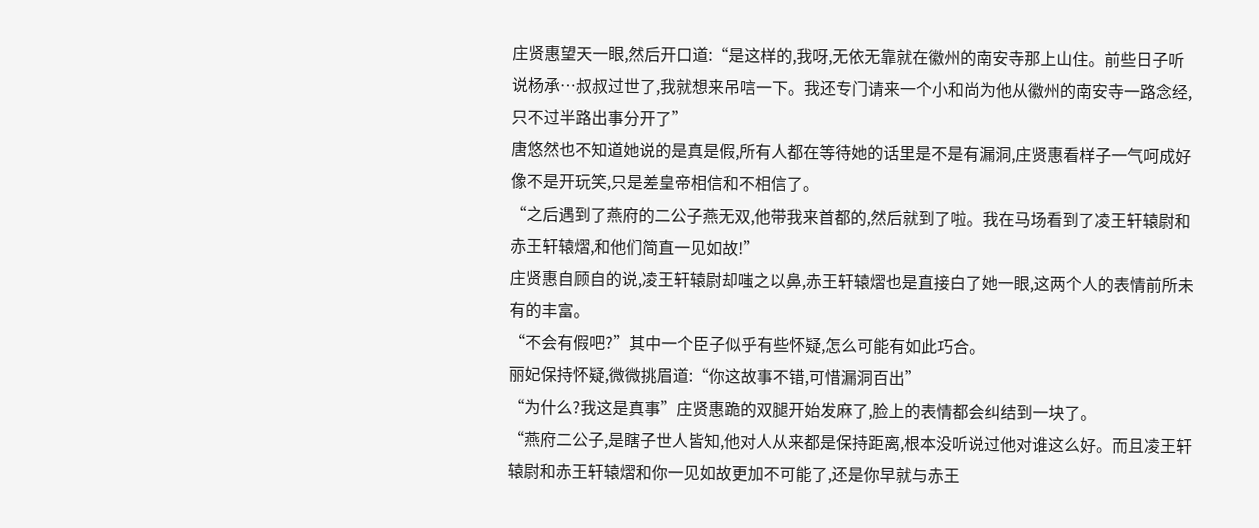庄贤惠望天一眼,然后开口道:“是这样的,我呀,无依无靠就在徽州的南安寺那上山住。前些日子听说杨承…叔叔过世了,我就想来吊唁一下。我还专门请来一个小和尚为他从徽州的南安寺一路念经,只不过半路出事分开了”
唐悠然也不知道她说的是真是假,所有人都在等待她的话里是不是有漏洞,庄贤惠看样子一气呵成好像不是开玩笑,只是差皇帝相信和不相信了。
“之后遇到了燕府的二公子燕无双,他带我来首都的,然后就到了啦。我在马场看到了凌王轩辕尉和赤王轩辕熠,和他们简直一见如故!”
庄贤惠自顾自的说,凌王轩辕尉却嗤之以鼻,赤王轩辕熠也是直接白了她一眼,这两个人的表情前所未有的丰富。
“不会有假吧?”其中一个臣子似乎有些怀疑,怎么可能有如此巧合。
丽妃保持怀疑,微微挑眉道:“你这故事不错,可惜漏洞百出”
“为什么?我这是真事”庄贤惠跪的双腿开始发麻了,脸上的表情都会纠结到一块了。
“燕府二公子,是瞎子世人皆知,他对人从来都是保持距离,根本没听说过他对谁这么好。而且凌王轩辕尉和赤王轩辕熠和你一见如故更加不可能了,还是你早就与赤王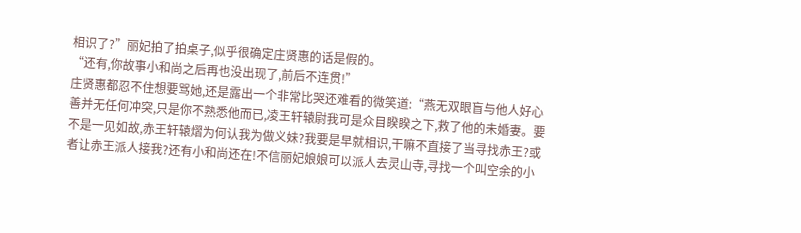相识了?”丽妃拍了拍桌子,似乎很确定庄贤惠的话是假的。
“还有,你故事小和尚之后再也没出现了,前后不连贯!”
庄贤惠都忍不住想要骂她,还是露出一个非常比哭还难看的微笑道:“燕无双眼盲与他人好心善并无任何冲突,只是你不熟悉他而已,凌王轩辕尉我可是众目睽睽之下,救了他的未婚妻。要不是一见如故,赤王轩辕熠为何认我为做义妹?我要是早就相识,干嘛不直接了当寻找赤王?或者让赤王派人接我?还有小和尚还在!不信丽妃娘娘可以派人去灵山寺,寻找一个叫空余的小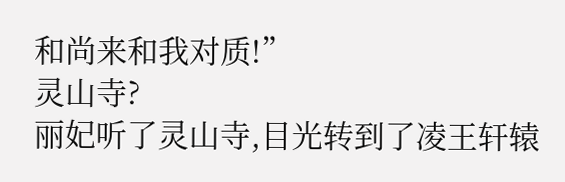和尚来和我对质!”
灵山寺?
丽妃听了灵山寺,目光转到了凌王轩辕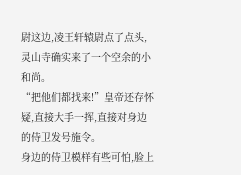尉这边,凌王轩辕尉点了点头,灵山寺确实来了一个空余的小和尚。
“把他们都找来!”皇帝还存怀疑,直接大手一挥,直接对身边的侍卫发号施令。
身边的侍卫模样有些可怕,脸上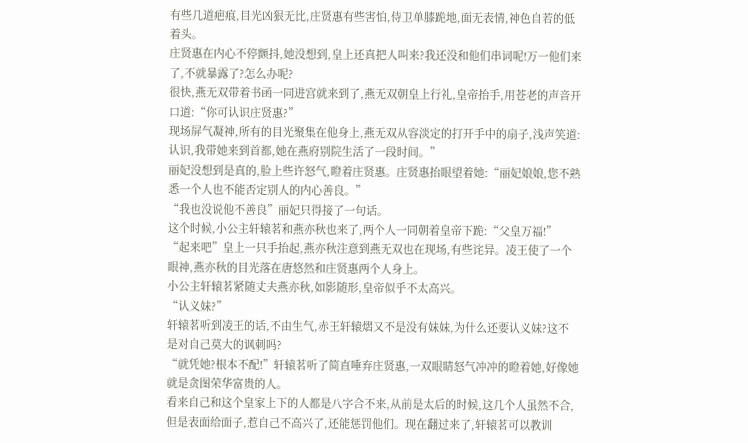有些几道疤痕,目光凶狠无比,庄贤惠有些害怕,侍卫单膝跪地,面无表情,神色自若的低着头。
庄贤惠在内心不停颤抖,她没想到,皇上还真把人叫来?我还没和他们串词呢!万一他们来了,不就暴露了?怎么办呢?
很快,燕无双带着书函一同进宫就来到了,燕无双朝皇上行礼,皇帝抬手,用苍老的声音开口道:“你可认识庄贤惠?”
现场屏气凝神,所有的目光聚集在他身上,燕无双从容淡定的打开手中的扇子,浅声笑道:认识,我带她来到首都,她在燕府别院生活了一段时间。”
丽妃没想到是真的,脸上些许怒气,瞪着庄贤惠。庄贤惠抬眼望着她:“丽妃娘娘,您不熟悉一个人也不能否定别人的内心善良。”
“我也没说他不善良”丽妃只得接了一句话。
这个时候,小公主轩辕茗和燕亦秋也来了,两个人一同朝着皇帝下跪:“父皇万福!”
“起来吧”皇上一只手抬起,燕亦秋注意到燕无双也在现场,有些诧异。凌王使了一个眼神,燕亦秋的目光落在唐悠然和庄贤惠两个人身上。
小公主轩辕茗紧随丈夫燕亦秋,如影随形,皇帝似乎不太高兴。
“认义妹?”
轩辕茗听到凌王的话,不由生气,赤王轩辕熠又不是没有妹妹,为什么还要认义妹?这不是对自己莫大的讽刺吗?
“就凭她?根本不配!”轩辕茗听了简直唾弃庄贤惠,一双眼睛怒气冲冲的瞪着她,好像她就是贪图荣华富贵的人。
看来自己和这个皇家上下的人都是八字合不来,从前是太后的时候,这几个人虽然不合,但是表面给面子,惹自己不高兴了,还能惩罚他们。现在翻过来了,轩辕茗可以教训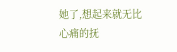她了,想起来就无比心痛的抚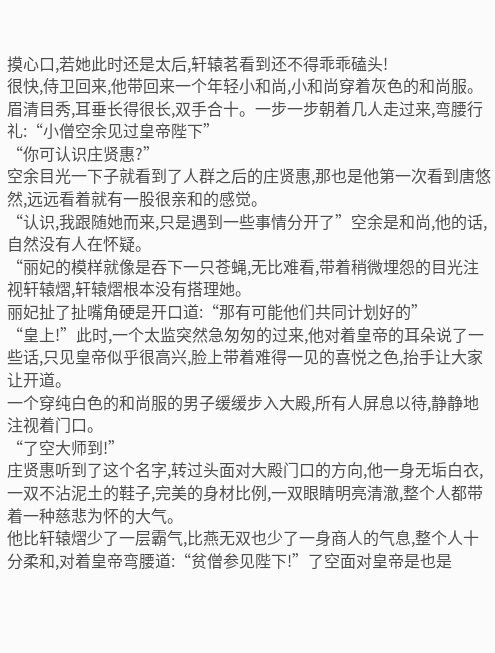摸心口,若她此时还是太后,轩辕茗看到还不得乖乖磕头!
很快,侍卫回来,他带回来一个年轻小和尚,小和尚穿着灰色的和尚服。眉清目秀,耳垂长得很长,双手合十。一步一步朝着几人走过来,弯腰行礼:“小僧空余见过皇帝陛下”
“你可认识庄贤惠?”
空余目光一下子就看到了人群之后的庄贤惠,那也是他第一次看到唐悠然,远远看着就有一股很亲和的感觉。
“认识,我跟随她而来,只是遇到一些事情分开了”空余是和尚,他的话,自然没有人在怀疑。
“丽妃的模样就像是吞下一只苍蝇,无比难看,带着稍微埋怨的目光注视轩辕熠,轩辕熠根本没有搭理她。
丽妃扯了扯嘴角硬是开口道:“那有可能他们共同计划好的”
“皇上!”此时,一个太监突然急匆匆的过来,他对着皇帝的耳朵说了一些话,只见皇帝似乎很高兴,脸上带着难得一见的喜悦之色,抬手让大家让开道。
一个穿纯白色的和尚服的男子缓缓步入大殿,所有人屏息以待,静静地注视着门口。
“了空大师到!”
庄贤惠听到了这个名字,转过头面对大殿门口的方向,他一身无垢白衣,一双不沾泥土的鞋子,完美的身材比例,一双眼睛明亮清澈,整个人都带着一种慈悲为怀的大气。
他比轩辕熠少了一层霸气,比燕无双也少了一身商人的气息,整个人十分柔和,对着皇帝弯腰道:“贫僧参见陛下!”了空面对皇帝是也是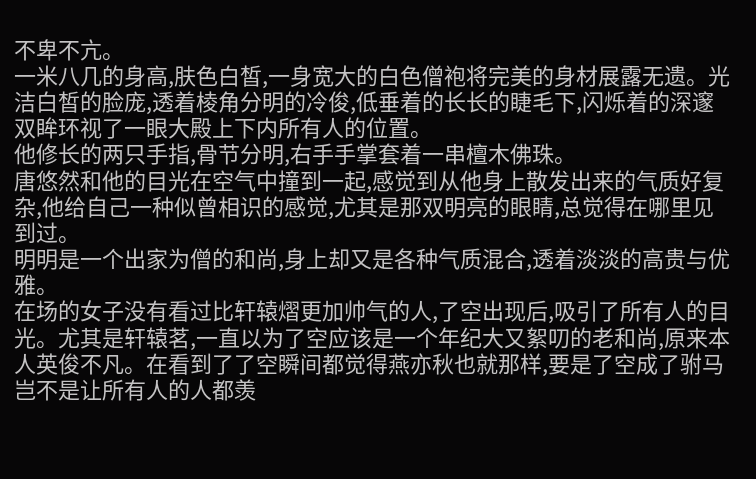不卑不亢。
一米八几的身高,肤色白皙,一身宽大的白色僧袍将完美的身材展露无遗。光洁白皙的脸庞,透着棱角分明的冷俊,低垂着的长长的睫毛下,闪烁着的深邃双眸环视了一眼大殿上下内所有人的位置。
他修长的两只手指,骨节分明,右手手掌套着一串檀木佛珠。
唐悠然和他的目光在空气中撞到一起,感觉到从他身上散发出来的气质好复杂,他给自己一种似曾相识的感觉,尤其是那双明亮的眼睛,总觉得在哪里见到过。
明明是一个出家为僧的和尚,身上却又是各种气质混合,透着淡淡的高贵与优雅。
在场的女子没有看过比轩辕熠更加帅气的人,了空出现后,吸引了所有人的目光。尤其是轩辕茗,一直以为了空应该是一个年纪大又絮叨的老和尚,原来本人英俊不凡。在看到了了空瞬间都觉得燕亦秋也就那样,要是了空成了驸马岂不是让所有人的人都羡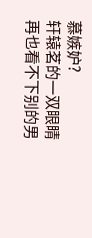慕嫉妒?
轩辕茗的一双眼睛再也看不下别的男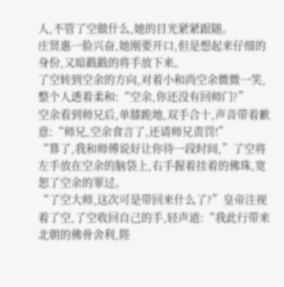人,不管了空做什么,她的目光紧紧跟随。
庄贤惠一脸兴奋,她刚要开口,但是想起来仔细的身份,又暗戳戳的将手放下来。
了空转到空余的方向,对着小和尚空余微微一笑,整个人透着柔和:“空余,你还没有回师门?”
空余看到师兄后,单膝跪地,双手合十,声音带着歉意:“师兄,空余食言了,还请师兄责罚!”
“算了,我和师傅说好让你待一段时间,”了空将左手放在空余的脑袋上,右手握着挂着的佛珠,宽恕了空余的罪过。
“了空大师,这次可是带回来什么了?”皇帝注视着了空,了空收回自己的手,轻声道:“我此行带来北朝的佛骨舍利,陛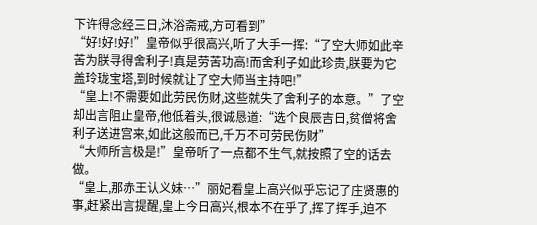下许得念经三日,沐浴斋戒,方可看到”
“好!好!好!”皇帝似乎很高兴,听了大手一挥:“了空大师如此辛苦为朕寻得舍利子!真是劳苦功高!而舍利子如此珍贵,朕要为它盖玲珑宝塔,到时候就让了空大师当主持吧!”
“皇上!不需要如此劳民伤财,这些就失了舍利子的本意。”了空却出言阻止皇帝,他低着头,很诚恳道:“选个良辰吉日,贫僧将舍利子送进宫来,如此这般而已,千万不可劳民伤财”
“大师所言极是!”皇帝听了一点都不生气,就按照了空的话去做。
“皇上,那赤王认义妹…”丽妃看皇上高兴似乎忘记了庄贤惠的事,赶紧出言提醒,皇上今日高兴,根本不在乎了,挥了挥手,迫不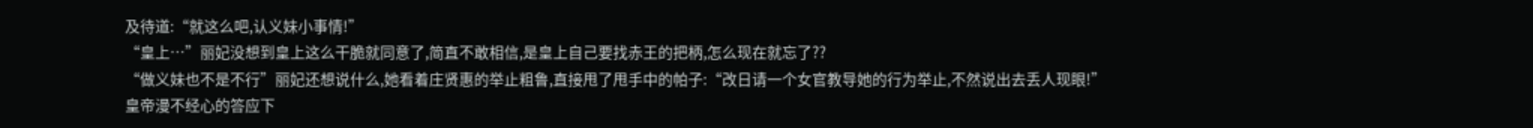及待道:“就这么吧,认义妹小事情!”
“皇上…”丽妃没想到皇上这么干脆就同意了,简直不敢相信,是皇上自己要找赤王的把柄,怎么现在就忘了??
“做义妹也不是不行”丽妃还想说什么,她看着庄贤惠的举止粗鲁,直接甩了甩手中的帕子:“改日请一个女官教导她的行为举止,不然说出去丢人现眼!”
皇帝漫不经心的答应下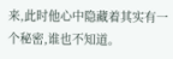来,此时他心中隐藏着其实有一个秘密,谁也不知道。